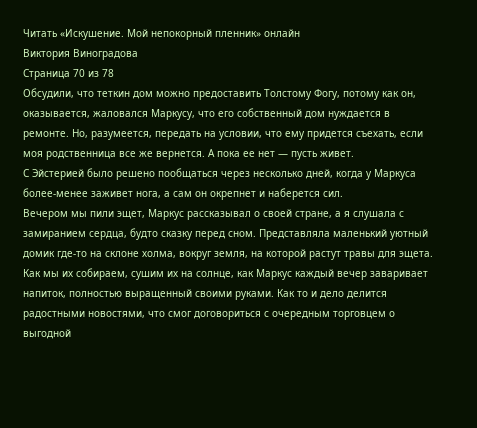Читать «Искушение. Мой непокорный пленник» онлайн
Виктория Виноградова
Страница 70 из 78
Обсудили, что теткин дом можно предоставить Толстому Фогу, потому как он, оказывается, жаловался Маркусу, что его собственный дом нуждается в ремонте. Но, разумеется, передать на условии, что ему придется съехать, если моя родственница все же вернется. А пока ее нет — пусть живет.
С Эйстерией было решено пообщаться через несколько дней, когда у Маркуса более-менее заживет нога, а сам он окрепнет и наберется сил.
Вечером мы пили эщет, Маркус рассказывал о своей стране, а я слушала с замиранием сердца, будто сказку перед сном. Представляла маленький уютный домик где-то на склоне холма, вокруг земля, на которой растут травы для эщета. Как мы их собираем, сушим их на солнце, как Маркус каждый вечер заваривает напиток, полностью выращенный своими руками. Как то и дело делится радостными новостями, что смог договориться с очередным торговцем о выгодной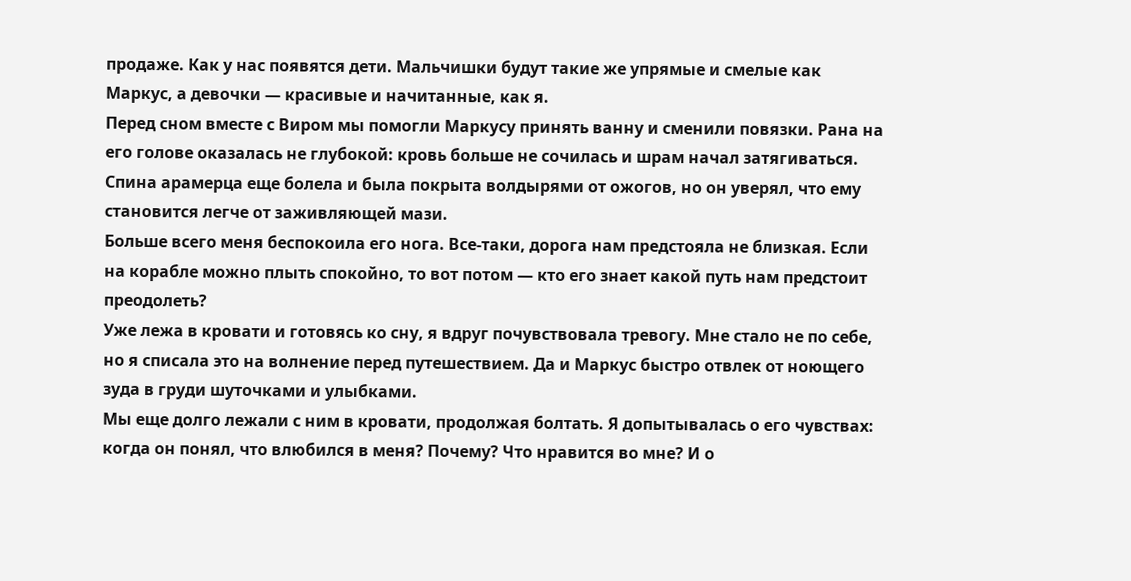продаже. Как у нас появятся дети. Мальчишки будут такие же упрямые и смелые как Маркус, а девочки — красивые и начитанные, как я.
Перед сном вместе с Виром мы помогли Маркусу принять ванну и сменили повязки. Рана на его голове оказалась не глубокой: кровь больше не сочилась и шрам начал затягиваться. Спина арамерца еще болела и была покрыта волдырями от ожогов, но он уверял, что ему становится легче от заживляющей мази.
Больше всего меня беспокоила его нога. Все-таки, дорога нам предстояла не близкая. Если на корабле можно плыть спокойно, то вот потом — кто его знает какой путь нам предстоит преодолеть?
Уже лежа в кровати и готовясь ко сну, я вдруг почувствовала тревогу. Мне стало не по себе, но я списала это на волнение перед путешествием. Да и Маркус быстро отвлек от ноющего зуда в груди шуточками и улыбками.
Мы еще долго лежали с ним в кровати, продолжая болтать. Я допытывалась о его чувствах: когда он понял, что влюбился в меня? Почему? Что нравится во мне? И о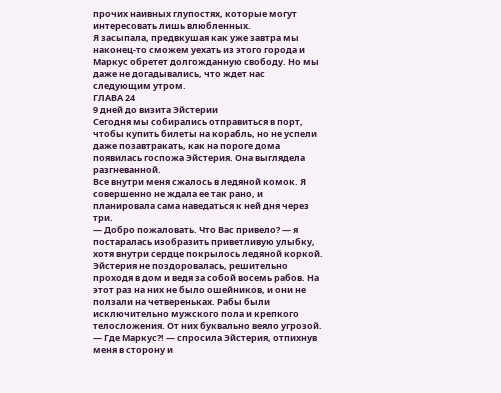прочих наивных глупостях, которые могут интересовать лишь влюбленных.
Я засыпала, предвкушая как уже завтра мы наконец-то сможем уехать из этого города и Маркус обретет долгожданную свободу. Но мы даже не догадывались, что ждет нас следующим утром.
ГЛАВА 24
9 дней до визита Эйстерии
Сегодня мы собирались отправиться в порт, чтобы купить билеты на корабль, но не успели даже позавтракать, как на пороге дома появилась госпожа Эйстерия. Она выглядела разгневанной.
Все внутри меня сжалось в ледяной комок. Я совершенно не ждала ее так рано, и планировала сама наведаться к ней дня через три.
— Добро пожаловать. Что Вас привело? — я постаралась изобразить приветливую улыбку, хотя внутри сердце покрылось ледяной коркой.
Эйстерия не поздоровалась, решительно проходя в дом и ведя за собой восемь рабов. На этот раз на них не было ошейников, и они не ползали на четвереньках. Рабы были исключительно мужского пола и крепкого телосложения. От них буквально веяло угрозой.
— Где Маркус?! — спросила Эйстерия, отпихнув меня в сторону и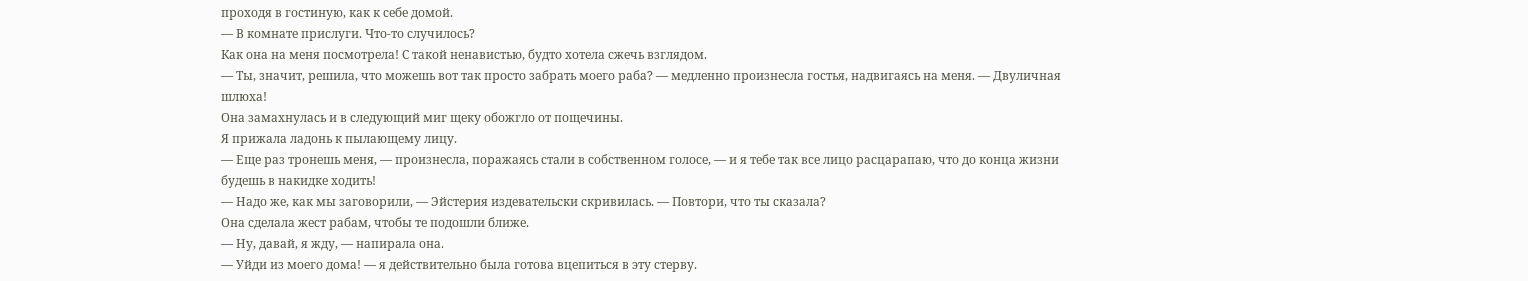проходя в гостиную, как к себе домой.
— В комнате прислуги. Что-то случилось?
Как она на меня посмотрела! С такой ненавистью, будто хотела сжечь взглядом.
— Ты, значит, решила, что можешь вот так просто забрать моего раба? — медленно произнесла гостья, надвигаясь на меня. — Двуличная шлюха!
Она замахнулась и в следующий миг щеку обожгло от пощечины.
Я прижала ладонь к пылающему лицу.
— Еще раз тронешь меня, — произнесла, поражаясь стали в собственном голосе, — и я тебе так все лицо расцарапаю, что до конца жизни будешь в накидке ходить!
— Надо же, как мы заговорили, — Эйстерия издевательски скривилась. — Повтори, что ты сказала?
Она сделала жест рабам, чтобы те подошли ближе.
— Ну, давай, я жду, — напирала она.
— Уйди из моего дома! — я действительно была готова вцепиться в эту стерву.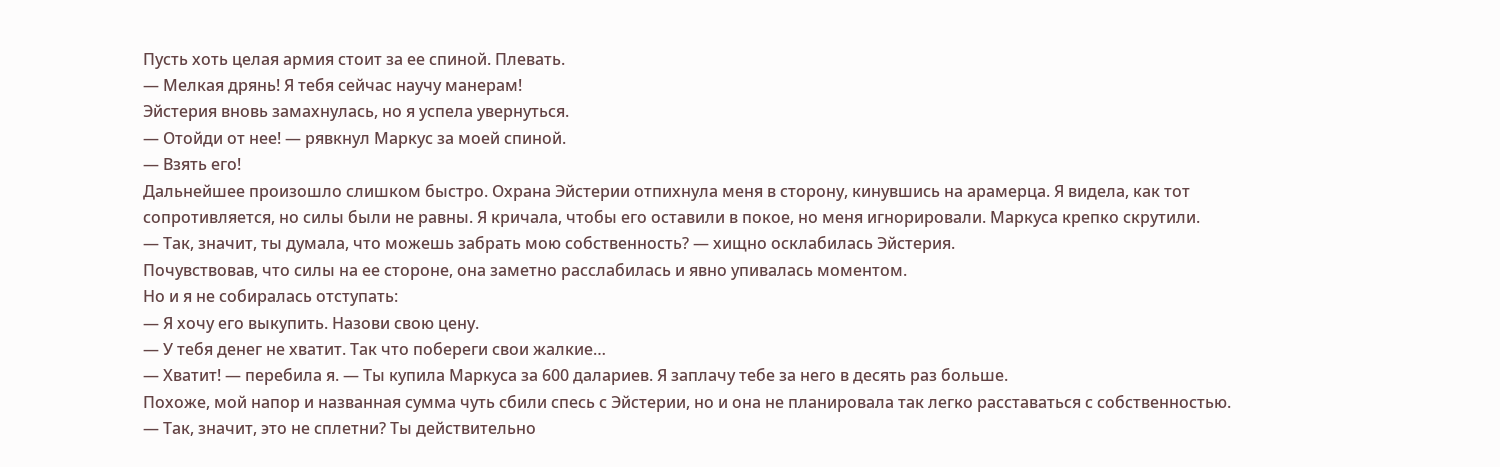Пусть хоть целая армия стоит за ее спиной. Плевать.
— Мелкая дрянь! Я тебя сейчас научу манерам!
Эйстерия вновь замахнулась, но я успела увернуться.
— Отойди от нее! — рявкнул Маркус за моей спиной.
— Взять его!
Дальнейшее произошло слишком быстро. Охрана Эйстерии отпихнула меня в сторону, кинувшись на арамерца. Я видела, как тот сопротивляется, но силы были не равны. Я кричала, чтобы его оставили в покое, но меня игнорировали. Маркуса крепко скрутили.
— Так, значит, ты думала, что можешь забрать мою собственность? — хищно осклабилась Эйстерия.
Почувствовав, что силы на ее стороне, она заметно расслабилась и явно упивалась моментом.
Но и я не собиралась отступать:
— Я хочу его выкупить. Назови свою цену.
— У тебя денег не хватит. Так что побереги свои жалкие…
— Хватит! — перебила я. — Ты купила Маркуса за 600 далариев. Я заплачу тебе за него в десять раз больше.
Похоже, мой напор и названная сумма чуть сбили спесь с Эйстерии, но и она не планировала так легко расставаться с собственностью.
— Так, значит, это не сплетни? Ты действительно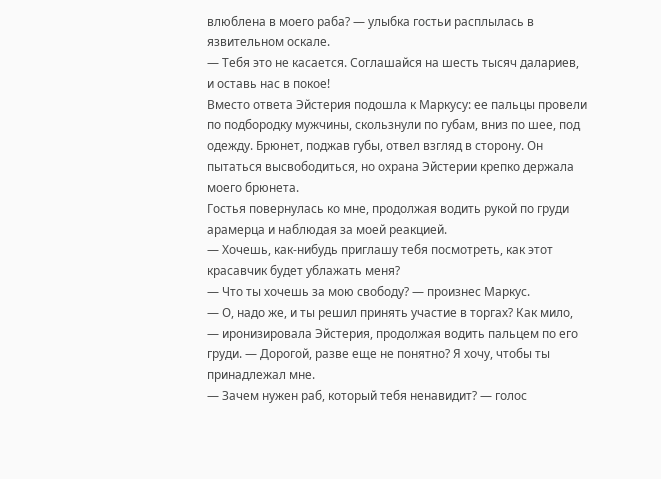влюблена в моего раба? — улыбка гостьи расплылась в язвительном оскале.
— Тебя это не касается. Соглашайся на шесть тысяч далариев, и оставь нас в покое!
Вместо ответа Эйстерия подошла к Маркусу: ее пальцы провели по подбородку мужчины, скользнули по губам, вниз по шее, под одежду. Брюнет, поджав губы, отвел взгляд в сторону. Он пытаться высвободиться, но охрана Эйстерии крепко держала моего брюнета.
Гостья повернулась ко мне, продолжая водить рукой по груди арамерца и наблюдая за моей реакцией.
— Хочешь, как-нибудь приглашу тебя посмотреть, как этот красавчик будет ублажать меня?
— Что ты хочешь за мою свободу? — произнес Маркус.
— О, надо же, и ты решил принять участие в торгах? Как мило, — иронизировала Эйстерия, продолжая водить пальцем по его груди. — Дорогой, разве еще не понятно? Я хочу, чтобы ты принадлежал мне.
— Зачем нужен раб, который тебя ненавидит? — голос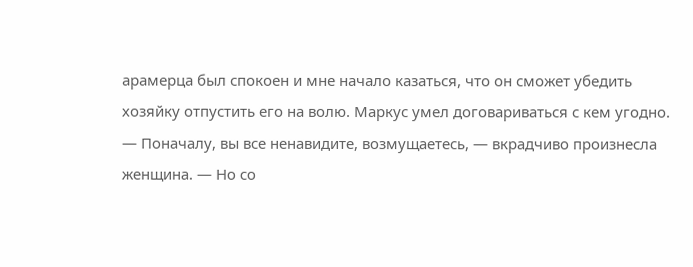арамерца был спокоен и мне начало казаться, что он сможет убедить хозяйку отпустить его на волю. Маркус умел договариваться с кем угодно.
— Поначалу, вы все ненавидите, возмущаетесь, — вкрадчиво произнесла женщина. — Но со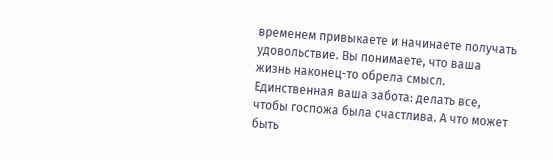временем привыкаете и начинаете получать удовольствие. Вы понимаете, что ваша жизнь наконец-то обрела смысл. Единственная ваша забота: делать все, чтобы госпожа была счастлива. А что может быть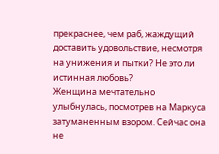прекраснее, чем раб, жаждущий доставить удовольствие, несмотря на унижения и пытки? Не это ли истинная любовь?
Женщина мечтательно улыбнулась, посмотрев на Маркуса затуманенным взором. Сейчас она не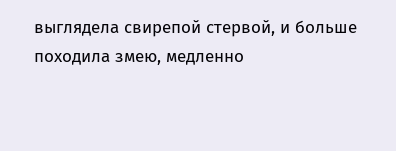выглядела свирепой стервой, и больше походила змею, медленно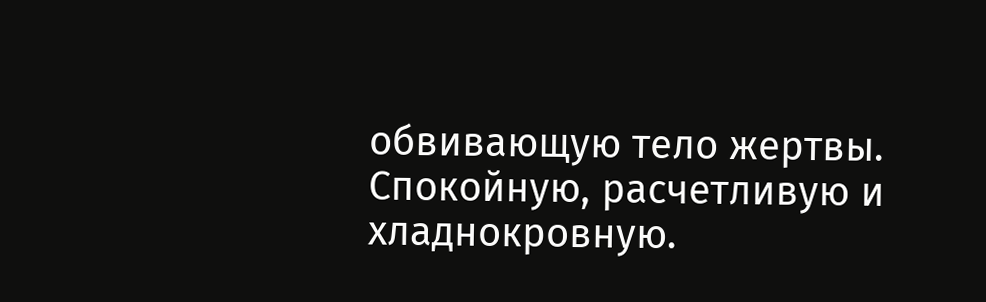обвивающую тело жертвы. Спокойную, расчетливую и хладнокровную.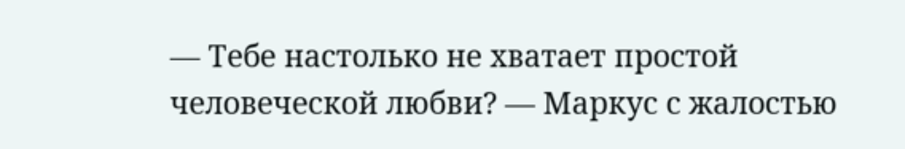— Тебе настолько не хватает простой человеческой любви? — Маркус с жалостью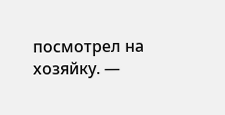посмотрел на хозяйку. —